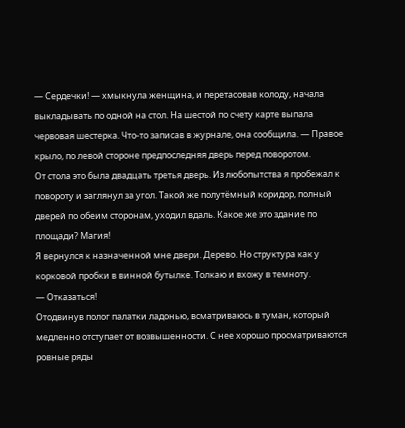— Сердечки! — хмыкнула женщина, и перетасовав колоду, начала выкладывать по одной на стол. На шестой по счету карте выпала червовая шестерка. Что-то записав в журнале, она сообщила. — Правое крыло, по левой стороне предпоследняя дверь перед поворотом.
От стола это была двадцать третья дверь. Из любопытства я пробежал к повороту и заглянул за угол. Такой же полутёмный коридор, полный дверей по обеим сторонам, уходил вдаль. Какое же это здание по площади? Магия!
Я вернулся к назначенной мне двери. Дерево. Но структура как у корковой пробки в винной бутылке. Толкаю и вхожу в темноту.
— Отказаться!
Отодвинув полог палатки ладонью, всматриваюсь в туман, который медленно отступает от возвышенности. С нее хорошо просматриваются ровные ряды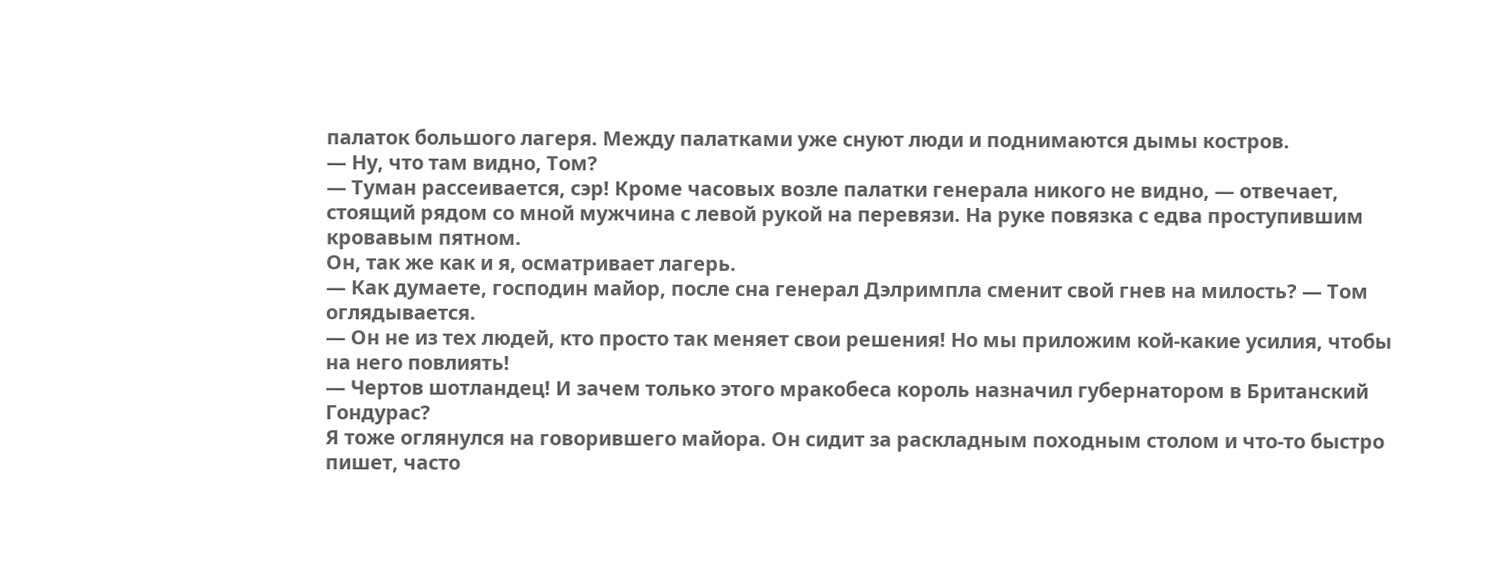палаток большого лагеря. Между палатками уже снуют люди и поднимаются дымы костров.
— Ну, что там видно, Том?
— Туман рассеивается, сэр! Кроме часовых возле палатки генерала никого не видно, — отвечает, стоящий рядом со мной мужчина с левой рукой на перевязи. На руке повязка с едва проступившим кровавым пятном.
Он, так же как и я, осматривает лагерь.
— Как думаете, господин майор, после сна генерал Дэлримпла сменит свой гнев на милость? — Том оглядывается.
— Он не из тех людей, кто просто так меняет свои решения! Но мы приложим кой-какие усилия, чтобы на него повлиять!
— Чертов шотландец! И зачем только этого мракобеса король назначил губернатором в Британский Гондурас?
Я тоже оглянулся на говорившего майора. Он сидит за раскладным походным столом и что-то быстро пишет, часто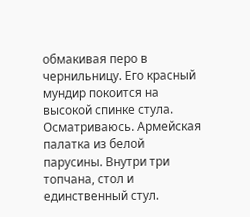обмакивая перо в чернильницу. Его красный мундир покоится на высокой спинке стула.
Осматриваюсь. Армейская палатка из белой парусины. Внутри три топчана, стол и единственный стул.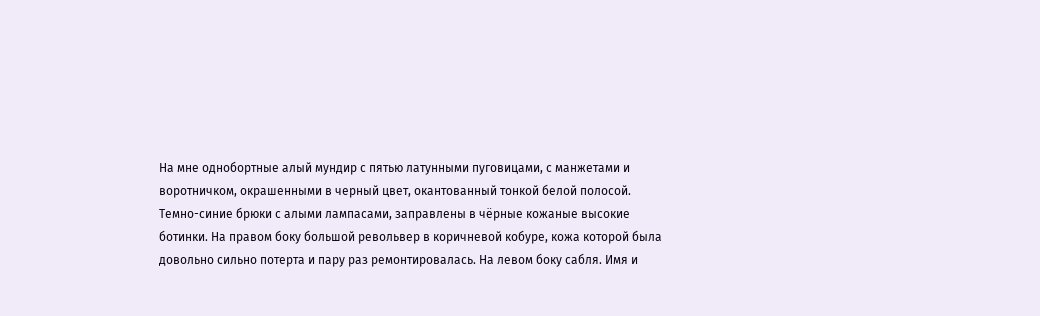На мне однобортные алый мундир с пятью латунными пуговицами, с манжетами и воротничком, окрашенными в черный цвет, окантованный тонкой белой полосой. Темно-синие брюки с алыми лампасами, заправлены в чёрные кожаные высокие ботинки. На правом боку большой револьвер в коричневой кобуре, кожа которой была довольно сильно потерта и пару раз ремонтировалась. На левом боку сабля. Имя и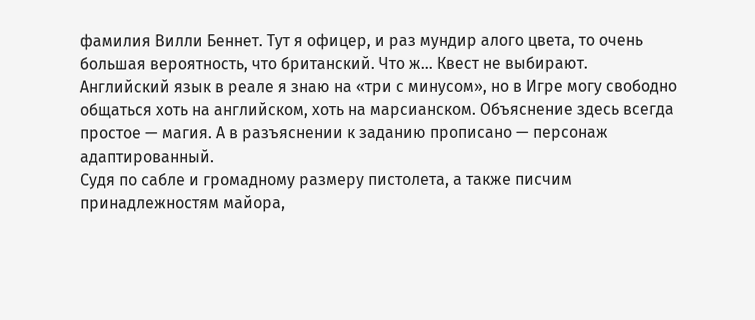фамилия Вилли Беннет. Тут я офицер, и раз мундир алого цвета, то очень большая вероятность, что британский. Что ж… Квест не выбирают.
Английский язык в реале я знаю на «три с минусом», но в Игре могу свободно общаться хоть на английском, хоть на марсианском. Объяснение здесь всегда простое — магия. А в разъяснении к заданию прописано — персонаж адаптированный.
Судя по сабле и громадному размеру пистолета, а также писчим принадлежностям майора,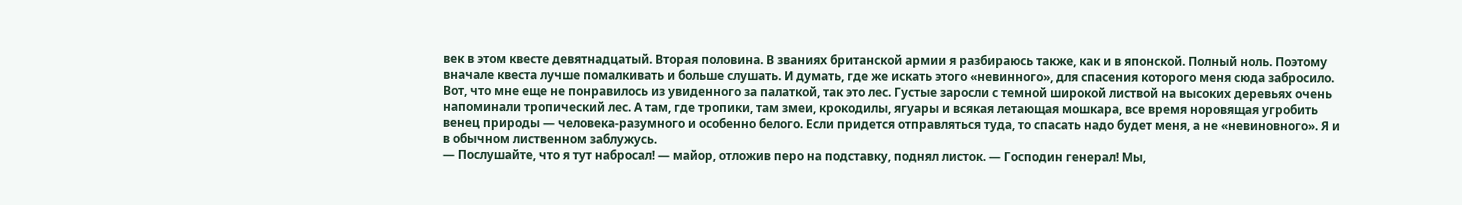век в этом квесте девятнадцатый. Вторая половина. В званиях британской армии я разбираюсь также, как и в японской. Полный ноль. Поэтому вначале квеста лучше помалкивать и больше слушать. И думать, где же искать этого «невинного», для спасения которого меня сюда забросило.
Вот, что мне еще не понравилось из увиденного за палаткой, так это лес. Густые заросли с темной широкой листвой на высоких деревьях очень напоминали тропический лес. А там, где тропики, там змеи, крокодилы, ягуары и всякая летающая мошкара, все время норовящая угробить венец природы — человека-разумного и особенно белого. Если придется отправляться туда, то спасать надо будет меня, а не «невиновного». Я и в обычном лиственном заблужусь.
— Послушайте, что я тут набросал! — майор, отложив перо на подставку, поднял листок. — Господин генерал! Мы,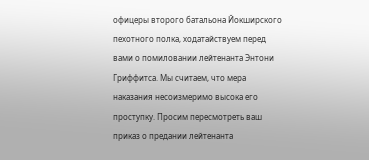офицеры второго батальона Йокширского пехотного полка, ходатайствуем перед вами о помиловании лейтенанта Энтони Гриффитса. Мы считаем, что мера наказания несоизмеримо высока его проступку. Просим пересмотреть ваш приказ о предании лейтенанта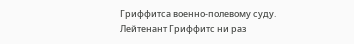Гриффитса военно-полевому суду.
Лейтенант Гриффитс ни раз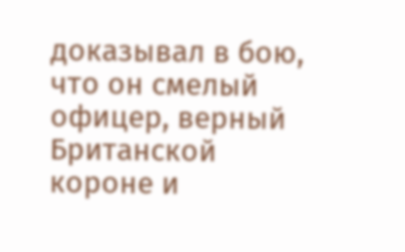доказывал в бою, что он смелый офицер, верный Британской короне и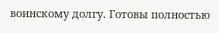воинскому долгу. Готовы полностью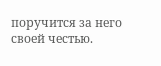поручится за него своей честью.